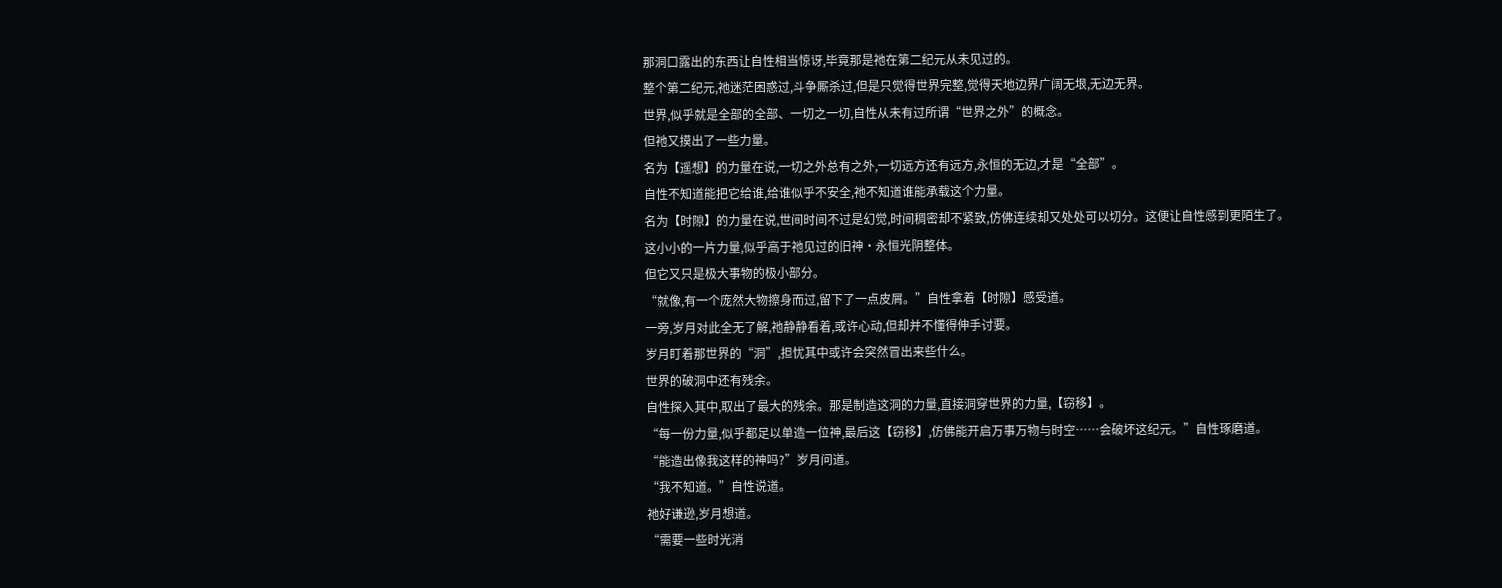那洞口露出的东西让自性相当惊讶,毕竟那是祂在第二纪元从未见过的。
整个第二纪元,祂迷茫困惑过,斗争厮杀过,但是只觉得世界完整,觉得天地边界广阔无垠,无边无界。
世界,似乎就是全部的全部、一切之一切,自性从未有过所谓“世界之外”的概念。
但祂又摸出了一些力量。
名为【遥想】的力量在说,一切之外总有之外,一切远方还有远方,永恒的无边,才是“全部”。
自性不知道能把它给谁,给谁似乎不安全,祂不知道谁能承载这个力量。
名为【时隙】的力量在说,世间时间不过是幻觉,时间稠密却不紧致,仿佛连续却又处处可以切分。这便让自性感到更陌生了。
这小小的一片力量,似乎高于祂见过的旧神·永恒光阴整体。
但它又只是极大事物的极小部分。
“就像,有一个庞然大物擦身而过,留下了一点皮屑。”自性拿着【时隙】感受道。
一旁,岁月对此全无了解,祂静静看着,或许心动,但却并不懂得伸手讨要。
岁月盯着那世界的“洞”,担忧其中或许会突然冒出来些什么。
世界的破洞中还有残余。
自性探入其中,取出了最大的残余。那是制造这洞的力量,直接洞穿世界的力量,【窃移】。
“每一份力量,似乎都足以单造一位神,最后这【窃移】,仿佛能开启万事万物与时空……会破坏这纪元。”自性琢磨道。
“能造出像我这样的神吗?”岁月问道。
“我不知道。”自性说道。
祂好谦逊,岁月想道。
“需要一些时光消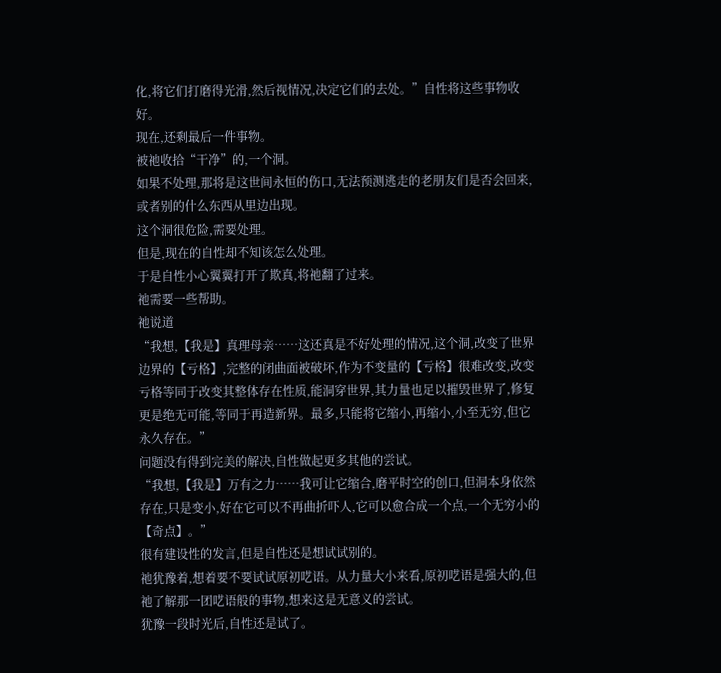化,将它们打磨得光滑,然后视情况,决定它们的去处。”自性将这些事物收好。
现在,还剩最后一件事物。
被祂收拾“干净”的,一个洞。
如果不处理,那将是这世间永恒的伤口,无法预测逃走的老朋友们是否会回来,或者别的什么东西从里边出现。
这个洞很危险,需要处理。
但是,现在的自性却不知该怎么处理。
于是自性小心翼翼打开了欺真,将祂翻了过来。
祂需要一些帮助。
祂说道
“我想,【我是】真理母亲……这还真是不好处理的情况,这个洞,改变了世界边界的【亏格】,完整的闭曲面被破坏,作为不变量的【亏格】很难改变,改变亏格等同于改变其整体存在性质,能洞穿世界,其力量也足以摧毁世界了,修复更是绝无可能,等同于再造新界。最多,只能将它缩小,再缩小,小至无穷,但它永久存在。”
问题没有得到完美的解决,自性做起更多其他的尝试。
“我想,【我是】万有之力……我可让它缩合,磨平时空的创口,但洞本身依然存在,只是变小,好在它可以不再曲折吓人,它可以愈合成一个点,一个无穷小的【奇点】。”
很有建设性的发言,但是自性还是想试试别的。
祂犹豫着,想着要不要试试原初呓语。从力量大小来看,原初呓语是强大的,但祂了解那一团呓语般的事物,想来这是无意义的尝试。
犹豫一段时光后,自性还是试了。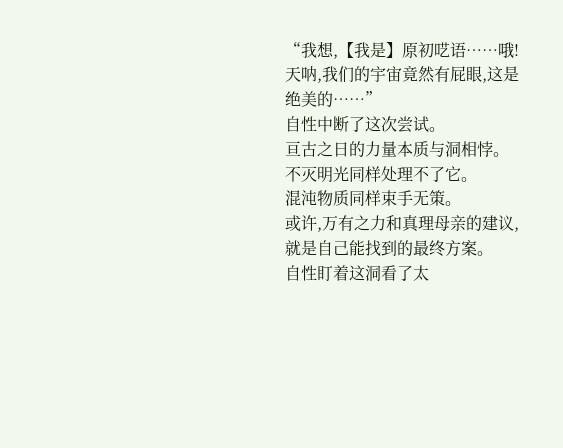“我想,【我是】原初呓语……哦!天呐,我们的宇宙竟然有屁眼,这是绝美的……”
自性中断了这次尝试。
亘古之日的力量本质与洞相悖。
不灭明光同样处理不了它。
混沌物质同样束手无策。
或许,万有之力和真理母亲的建议,就是自己能找到的最终方案。
自性盯着这洞看了太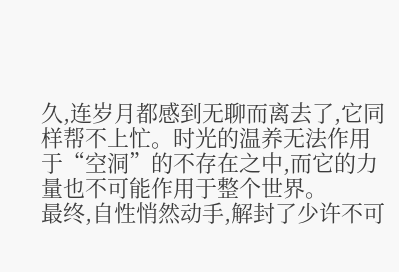久,连岁月都感到无聊而离去了,它同样帮不上忙。时光的温养无法作用于“空洞”的不存在之中,而它的力量也不可能作用于整个世界。
最终,自性悄然动手,解封了少许不可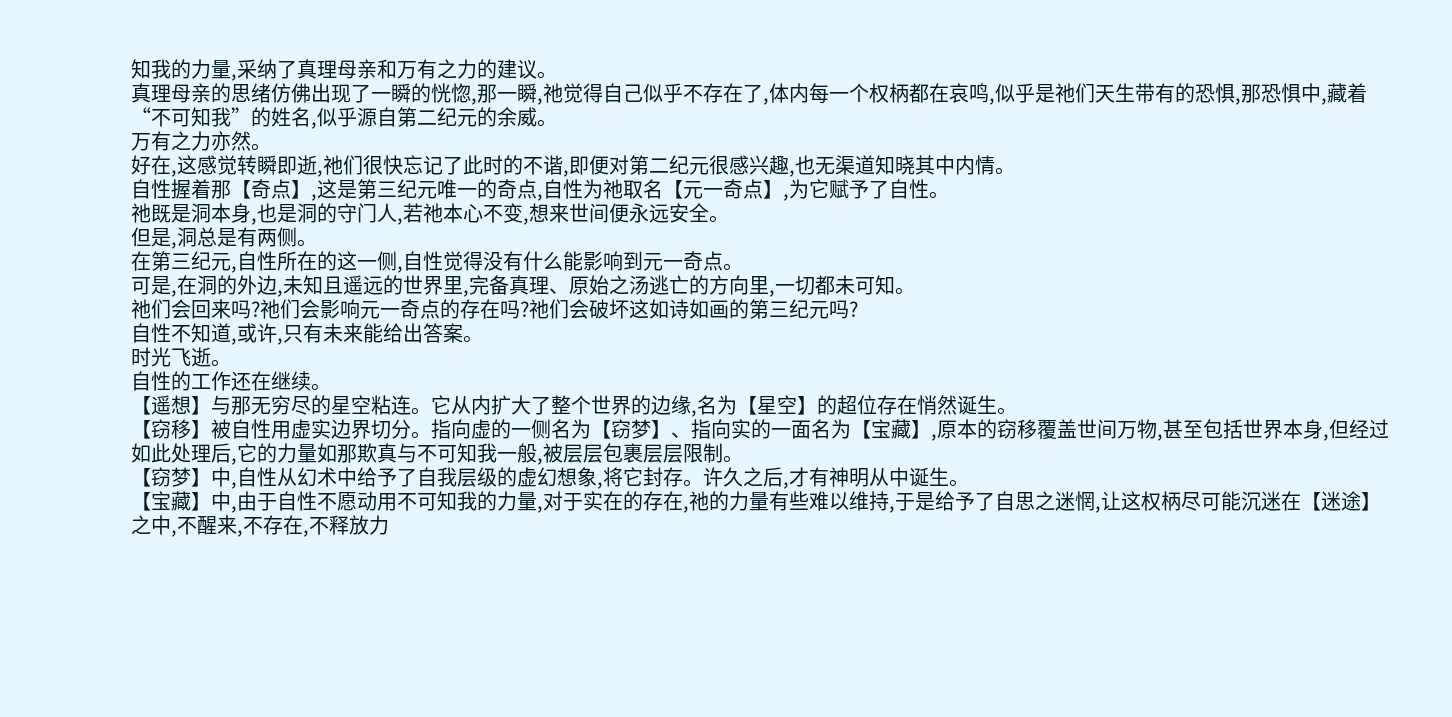知我的力量,采纳了真理母亲和万有之力的建议。
真理母亲的思绪仿佛出现了一瞬的恍惚,那一瞬,祂觉得自己似乎不存在了,体内每一个权柄都在哀鸣,似乎是祂们天生带有的恐惧,那恐惧中,藏着“不可知我”的姓名,似乎源自第二纪元的余威。
万有之力亦然。
好在,这感觉转瞬即逝,祂们很快忘记了此时的不谐,即便对第二纪元很感兴趣,也无渠道知晓其中内情。
自性握着那【奇点】,这是第三纪元唯一的奇点,自性为祂取名【元一奇点】,为它赋予了自性。
祂既是洞本身,也是洞的守门人,若祂本心不变,想来世间便永远安全。
但是,洞总是有两侧。
在第三纪元,自性所在的这一侧,自性觉得没有什么能影响到元一奇点。
可是,在洞的外边,未知且遥远的世界里,完备真理、原始之汤逃亡的方向里,一切都未可知。
祂们会回来吗?祂们会影响元一奇点的存在吗?祂们会破坏这如诗如画的第三纪元吗?
自性不知道,或许,只有未来能给出答案。
时光飞逝。
自性的工作还在继续。
【遥想】与那无穷尽的星空粘连。它从内扩大了整个世界的边缘,名为【星空】的超位存在悄然诞生。
【窃移】被自性用虚实边界切分。指向虚的一侧名为【窃梦】、指向实的一面名为【宝藏】,原本的窃移覆盖世间万物,甚至包括世界本身,但经过如此处理后,它的力量如那欺真与不可知我一般,被层层包裹层层限制。
【窃梦】中,自性从幻术中给予了自我层级的虚幻想象,将它封存。许久之后,才有神明从中诞生。
【宝藏】中,由于自性不愿动用不可知我的力量,对于实在的存在,祂的力量有些难以维持,于是给予了自思之迷惘,让这权柄尽可能沉迷在【迷途】之中,不醒来,不存在,不释放力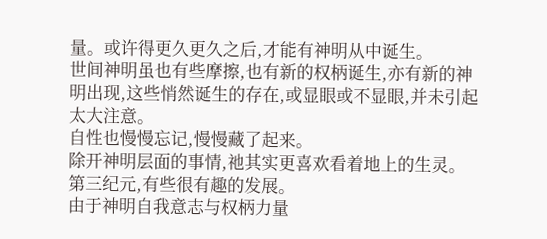量。或许得更久更久之后,才能有神明从中诞生。
世间神明虽也有些摩擦,也有新的权柄诞生,亦有新的神明出现,这些悄然诞生的存在,或显眼或不显眼,并未引起太大注意。
自性也慢慢忘记,慢慢藏了起来。
除开神明层面的事情,祂其实更喜欢看着地上的生灵。
第三纪元,有些很有趣的发展。
由于神明自我意志与权柄力量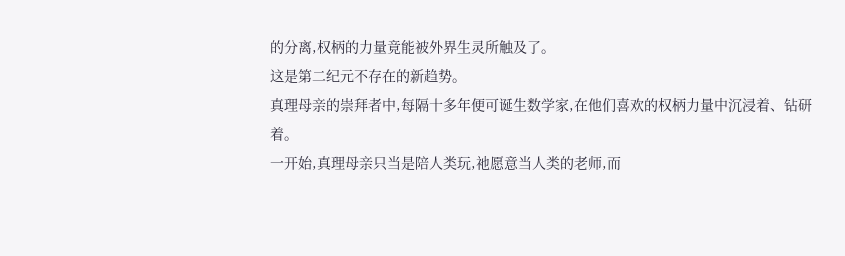的分离,权柄的力量竟能被外界生灵所触及了。
这是第二纪元不存在的新趋势。
真理母亲的崇拜者中,每隔十多年便可诞生数学家,在他们喜欢的权柄力量中沉浸着、钻研着。
一开始,真理母亲只当是陪人类玩,祂愿意当人类的老师,而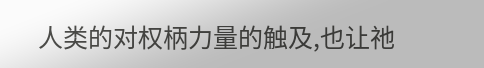人类的对权柄力量的触及,也让祂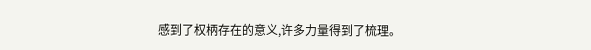感到了权柄存在的意义,许多力量得到了梳理。